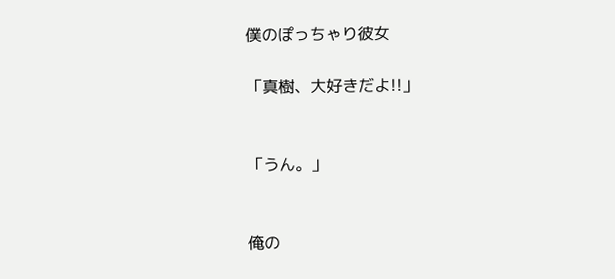僕のぽっちゃり彼女

「真樹、大好きだよ!!」


「うん。」


俺の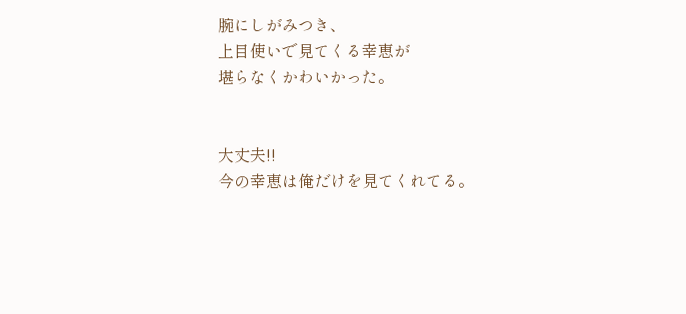腕にしがみつき、
上目使いで見てくる幸恵が
堪らなくかわいかった。


大丈夫!!
今の幸恵は俺だけを見てくれてる。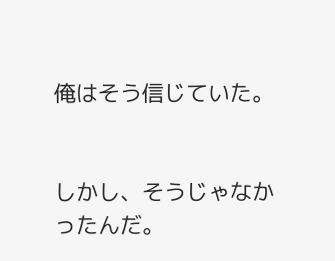俺はそう信じていた。


しかし、そうじゃなかったんだ。